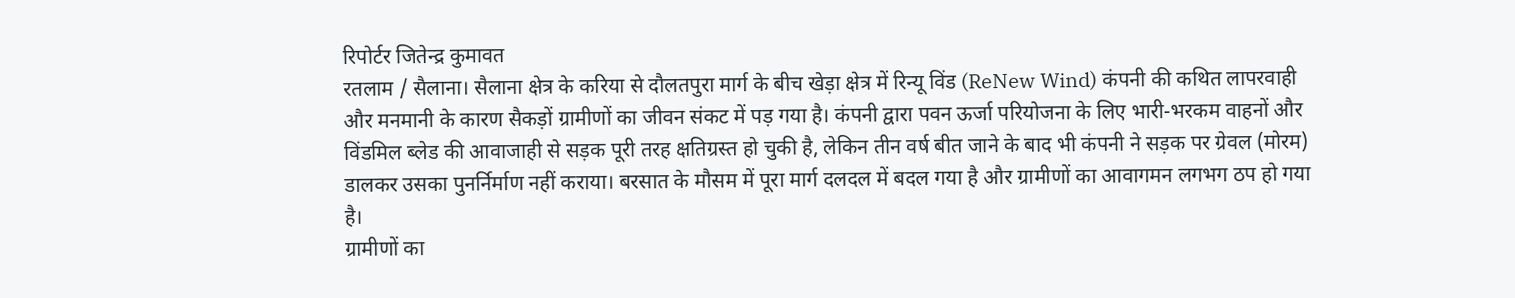रिपोर्टर जितेन्द्र कुमावत
रतलाम / सैलाना। सैलाना क्षेत्र के करिया से दौलतपुरा मार्ग के बीच खेड़ा क्षेत्र में रिन्यू विंड (ReNew Wind) कंपनी की कथित लापरवाही और मनमानी के कारण सैकड़ों ग्रामीणों का जीवन संकट में पड़ गया है। कंपनी द्वारा पवन ऊर्जा परियोजना के लिए भारी-भरकम वाहनों और विंडमिल ब्लेड की आवाजाही से सड़क पूरी तरह क्षतिग्रस्त हो चुकी है, लेकिन तीन वर्ष बीत जाने के बाद भी कंपनी ने सड़क पर ग्रेवल (मोरम) डालकर उसका पुनर्निर्माण नहीं कराया। बरसात के मौसम में पूरा मार्ग दलदल में बदल गया है और ग्रामीणों का आवागमन लगभग ठप हो गया है।
ग्रामीणों का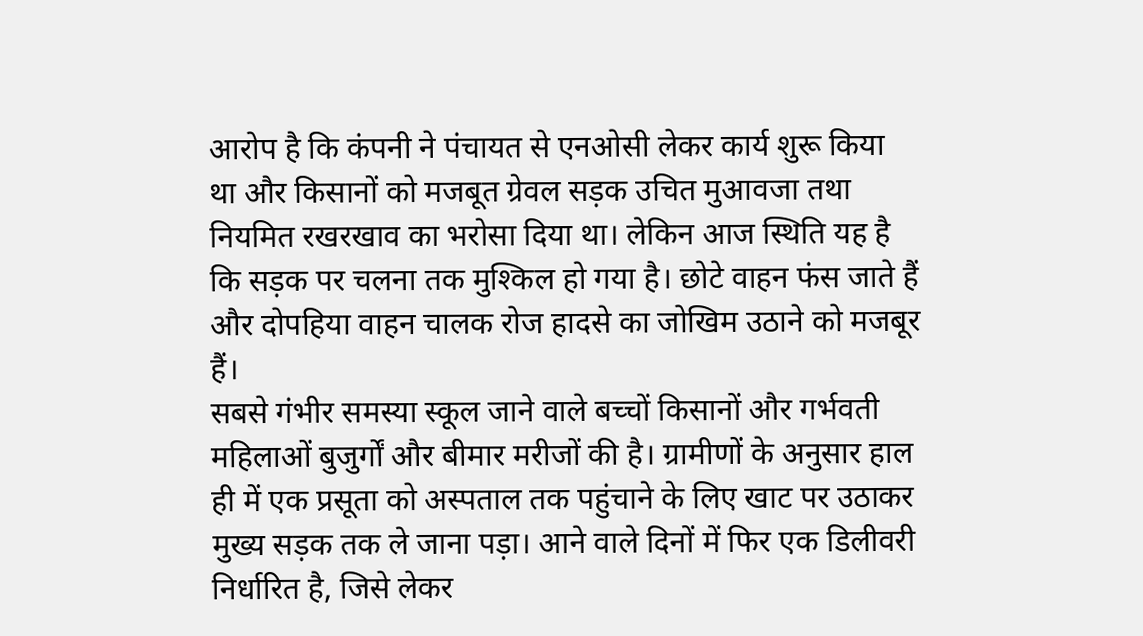आरोप है कि कंपनी ने पंचायत से एनओसी लेकर कार्य शुरू किया था और किसानों को मजबूत ग्रेवल सड़क उचित मुआवजा तथा नियमित रखरखाव का भरोसा दिया था। लेकिन आज स्थिति यह है कि सड़क पर चलना तक मुश्किल हो गया है। छोटे वाहन फंस जाते हैं और दोपहिया वाहन चालक रोज हादसे का जोखिम उठाने को मजबूर हैं।
सबसे गंभीर समस्या स्कूल जाने वाले बच्चों किसानों और गर्भवती महिलाओं बुजुर्गों और बीमार मरीजों की है। ग्रामीणों के अनुसार हाल ही में एक प्रसूता को अस्पताल तक पहुंचाने के लिए खाट पर उठाकर मुख्य सड़क तक ले जाना पड़ा। आने वाले दिनों में फिर एक डिलीवरी निर्धारित है, जिसे लेकर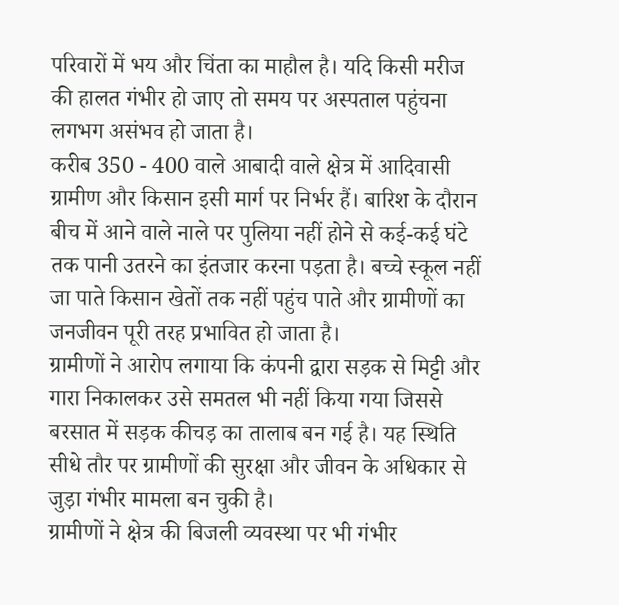परिवारों में भय और चिंता का माहौल है। यदि किसी मरीज की हालत गंभीर हो जाए तो समय पर अस्पताल पहुंचना लगभग असंभव हो जाता है।
करीब 350 - 400 वाले आबादी वाले क्षेत्र में आदिवासी ग्रामीण और किसान इसी मार्ग पर निर्भर हैं। बारिश के दौरान बीच में आने वाले नाले पर पुलिया नहीं होने से कई-कई घंटे तक पानी उतरने का इंतजार करना पड़ता है। बच्चे स्कूल नहीं जा पाते किसान खेतों तक नहीं पहुंच पाते और ग्रामीणों का जनजीवन पूरी तरह प्रभावित हो जाता है।
ग्रामीणों ने आरोप लगाया कि कंपनी द्वारा सड़क से मिट्टी और गारा निकालकर उसे समतल भी नहीं किया गया जिससे बरसात में सड़क कीचड़ का तालाब बन गई है। यह स्थिति सीधे तौर पर ग्रामीणों की सुरक्षा और जीवन के अधिकार से जुड़ा गंभीर मामला बन चुकी है।
ग्रामीणों ने क्षेत्र की बिजली व्यवस्था पर भी गंभीर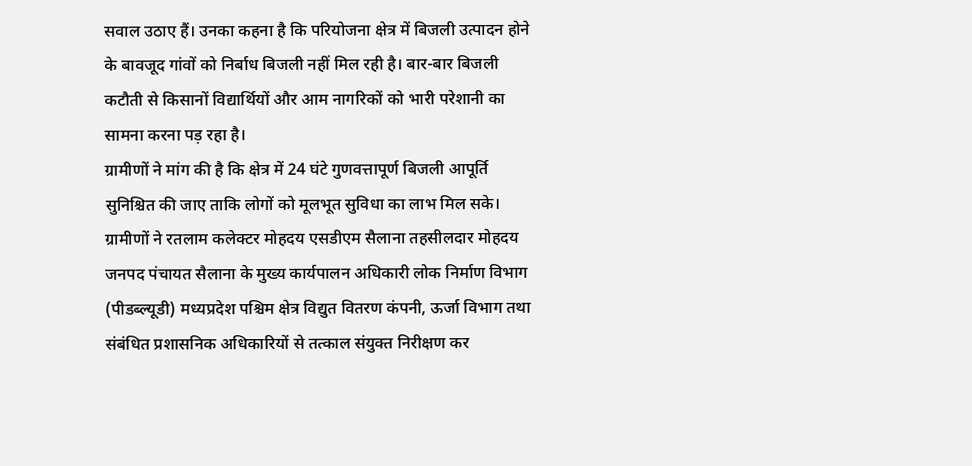सवाल उठाए हैं। उनका कहना है कि परियोजना क्षेत्र में बिजली उत्पादन होने के बावजूद गांवों को निर्बाध बिजली नहीं मिल रही है। बार-बार बिजली कटौती से किसानों विद्यार्थियों और आम नागरिकों को भारी परेशानी का सामना करना पड़ रहा है।
ग्रामीणों ने मांग की है कि क्षेत्र में 24 घंटे गुणवत्तापूर्ण बिजली आपूर्ति सुनिश्चित की जाए ताकि लोगों को मूलभूत सुविधा का लाभ मिल सके।
ग्रामीणों ने रतलाम कलेक्टर मोहदय एसडीएम सैलाना तहसीलदार मोहदय जनपद पंचायत सैलाना के मुख्य कार्यपालन अधिकारी लोक निर्माण विभाग (पीडब्ल्यूडी) मध्यप्रदेश पश्चिम क्षेत्र विद्युत वितरण कंपनी, ऊर्जा विभाग तथा संबंधित प्रशासनिक अधिकारियों से तत्काल संयुक्त निरीक्षण कर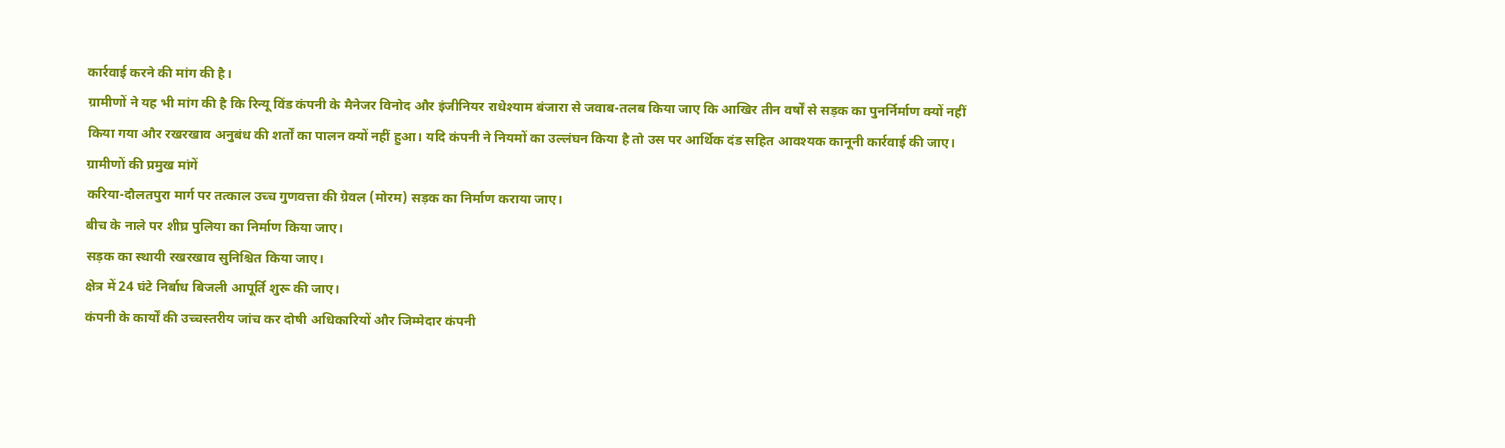कार्रवाई करने की मांग की है।
ग्रामीणों ने यह भी मांग की है कि रिन्यू विंड कंपनी के मैनेजर विनोद और इंजीनियर राधेश्याम बंजारा से जवाब-तलब किया जाए कि आखिर तीन वर्षों से सड़क का पुनर्निर्माण क्यों नहीं किया गया और रखरखाव अनुबंध की शर्तों का पालन क्यों नहीं हुआ। यदि कंपनी ने नियमों का उल्लंघन किया है तो उस पर आर्थिक दंड सहित आवश्यक कानूनी कार्रवाई की जाए।
ग्रामीणों की प्रमुख मांगें
करिया-दौलतपुरा मार्ग पर तत्काल उच्च गुणवत्ता की ग्रेवल (मोरम) सड़क का निर्माण कराया जाए।
बीच के नाले पर शीघ्र पुलिया का निर्माण किया जाए।
सड़क का स्थायी रखरखाव सुनिश्चित किया जाए।
क्षेत्र में 24 घंटे निर्बाध बिजली आपूर्ति शुरू की जाए।
कंपनी के कार्यों की उच्चस्तरीय जांच कर दोषी अधिकारियों और जिम्मेदार कंपनी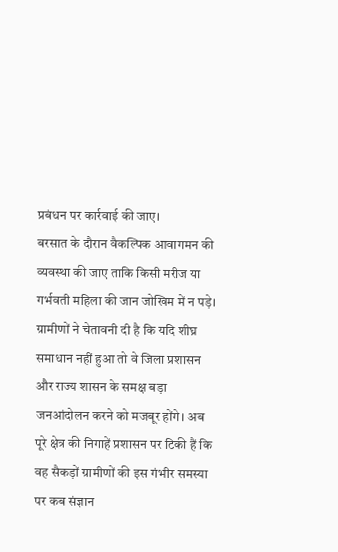प्रबंधन पर कार्रवाई की जाए।
बरसात के दौरान वैकल्पिक आवागमन की व्यवस्था की जाए ताकि किसी मरीज या गर्भवती महिला की जान जोखिम में न पड़े।
ग्रामीणों ने चेतावनी दी है कि यदि शीघ्र समाधान नहीं हुआ तो वे जिला प्रशासन और राज्य शासन के समक्ष बड़ा जनआंदोलन करने को मजबूर होंगे। अब पूरे क्षेत्र की निगाहें प्रशासन पर टिकी हैं कि वह सैकड़ों ग्रामीणों की इस गंभीर समस्या पर कब संज्ञान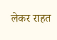लेकर राहत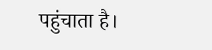पहुंचाता है।